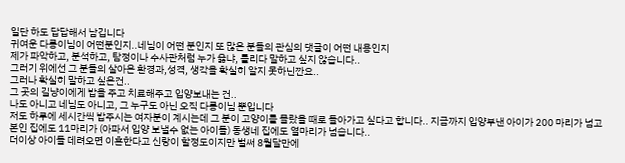일단 하도 답답해서 남깁니다
귀여운 다롱이님이 어떤분인지..네님이 어떤 분인지 또 많은 분들의 관심의 댓글이 어떤 내용인지
제가 파악하고, 분석하고, 탐정이나 수사관처럼 누가 옳냐, 틀리다 말하고 싶지 않습니다..
그러기 위에선 그 분들의 살아온 환경과,성격, 생각을 확실히 알지 못하닌깐요..
그러나 확실히 말하고 싶은건..
그 곳의 길냥이에게 밥을 주고 치료해주고 입양보내는 건..
나도 아니고 네님도 아니고, 그 누구도 아닌 오직 다롱이님 뿐입니다
저도 하루에 세시간씩 밥주시는 여자분이 계시는데 그 분이 고양이를 몰랐을 때로 돌아가고 싶다고 합니다.. 지금까지 입양부낸 아이가 200 마리가 넘고 본인 집에도 11마리가 (아파서 입양 보낼수 없는 아이들) 동생네 집에도 열마리가 넘습니다..
더이상 아이들 데려오면 이혼한다고 신랑이 할정도이지만 벌써 8월달만에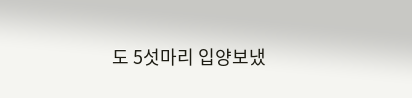도 5섯마리 입양보냈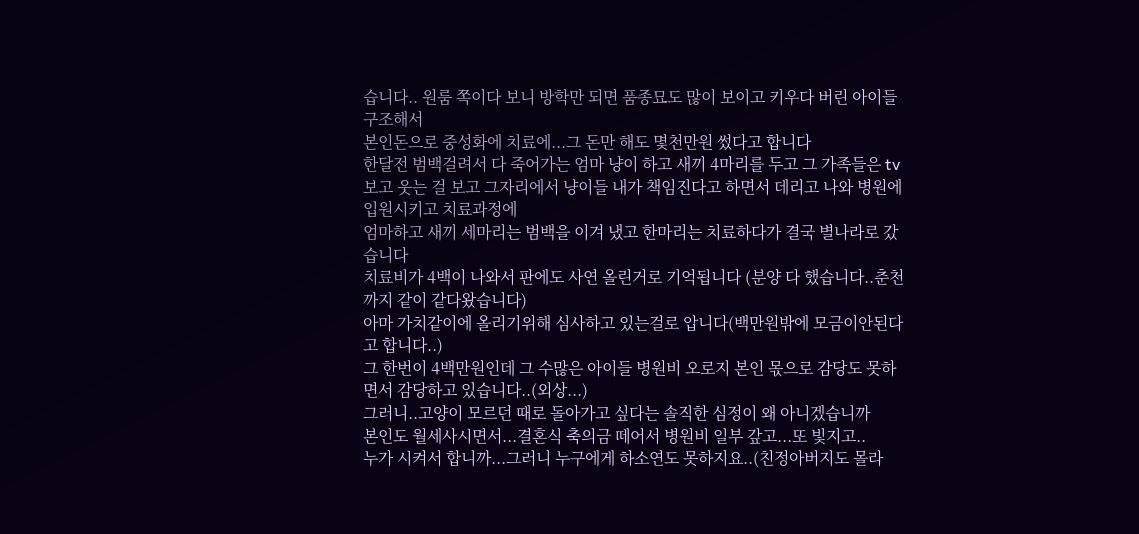습니다.. 원룸 쪽이다 보니 방학만 되면 품종묘도 많이 보이고 키우다 버린 아이들 구조해서
본인돈으로 중성화에 치료에...그 돈만 해도 몇천만원 썼다고 합니다
한달전 범백걸려서 다 죽어가는 엄마 냥이 하고 새끼 4마리를 두고 그 가족들은 tv 보고 웃는 걸 보고 그자리에서 냥이들 내가 책임진다고 하면서 데리고 나와 병원에 입원시키고 치료과정에
엄마하고 새끼 세마리는 범백을 이겨 냈고 한마리는 치료하다가 결국 별나라로 갔습니다
치료비가 4백이 나와서 판에도 사연 올린거로 기억됩니다 (분양 다 했습니다..춘천까지 같이 같다왔습니다)
아마 가치같이에 올리기위해 심사하고 있는걸로 압니다(백만원밖에 모금이안된다고 합니다..)
그 한번이 4백만원인데 그 수많은 아이들 병원비 오로지 본인 몫으로 감당도 못하면서 감당하고 있습니다..(외상...)
그러니..고양이 모르던 때로 돌아가고 싶다는 솔직한 심정이 왜 아니겠습니까
본인도 월세사시면서...결혼식 축의금 떼어서 병원비 일부 갚고...또 빛지고..
누가 시켜서 합니까...그러니 누구에게 하소연도 못하지요..(친정아버지도 몰라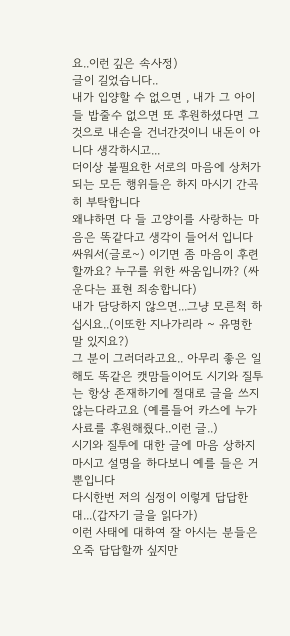요..이런 깊은 속사정)
글이 길었습니다..
내가 입양할 수 없으면 , 내가 그 아이들 밥줄수 없으면 또 후원하셨다면 그것으로 내손을 건너간것이니 내돈이 아니다 생각하시고...
더이상 불필요한 서로의 마음에 상처가 되는 모든 행위들은 하지 마시기 간곡히 부탁합니다
왜냐하면 다 들 고양이를 사랑하는 마음은 똑같다고 생각이 들어서 입니다
싸워서(글로~) 이기면 좀 마음이 후련할까요? 누구를 위한 싸움입니까? (싸운다는 표현 죄송합니다)
내가 담당하지 않으면...그냥 모른척 하십시요..(이또한 지나가리라 ~ 유명한 말 있지요?)
그 분이 그러더라고요.. 아무리 좋은 일 해도 똑같은 캣맘들이어도 시기와 질투는 항상 존재하기에 절대로 글을 쓰지 않는다라고요 (예를들어 카스에 누가 사료를 후원해줬다..이런 글..)
시기와 질투에 대한 글에 마음 상하지 마시고 설명을 하다보니 예를 들은 거 뿐입니다
다시한번 저의 심정이 이렇게 답답한대...(갑자기 글을 읽다가)
이런 사태에 대하여 잘 아시는 분들은 오죽 답답할까 싶지만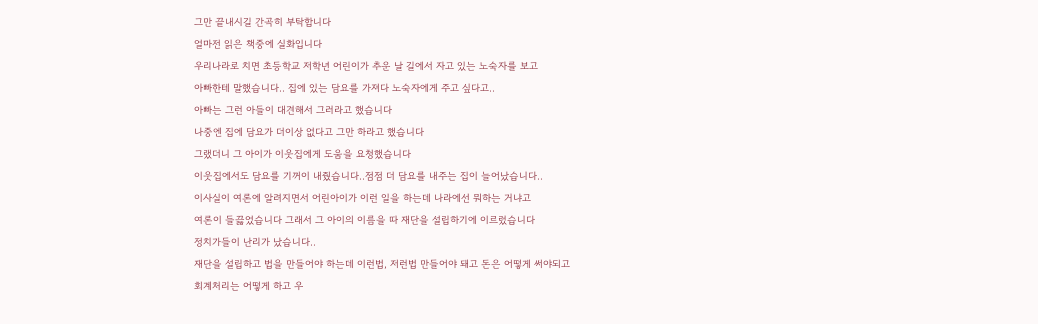그만 끝내시길 간곡히 부탁합니다
얼마전 읽은 책중에 실화입니다
우리나라로 치면 초등학교 저학년 어린이가 추운 날 길에서 자고 있는 노숙자를 보고
아빠한테 말했습니다.. 집에 있는 담요를 가져다 노숙자에게 주고 싶다고..
아빠는 그런 아들이 대견해서 그러라고 했습니다
나중엔 집에 담요가 더이상 없다고 그만 하라고 했습니다
그랬더니 그 아이가 이웃집에게 도움을 요청했습니다
이웃집에서도 담요를 기꺼이 내줬습니다..점점 더 담요를 내주는 집이 늘어났습니다..
이사실이 여론에 알려지면서 어린아이가 이런 일을 하는데 나라에선 뭐하는 거냐고
여론이 들끓었습니다 그래서 그 아이의 이름을 따 재단을 설립하기에 이르렀습니다
정치가들이 난리가 났습니다..
재단을 설립하고 법을 만들어야 하는데 이런법, 저런법 만들어야 돼고 돈은 어떻게 써야되고
회계처리는 어떻게 하고 우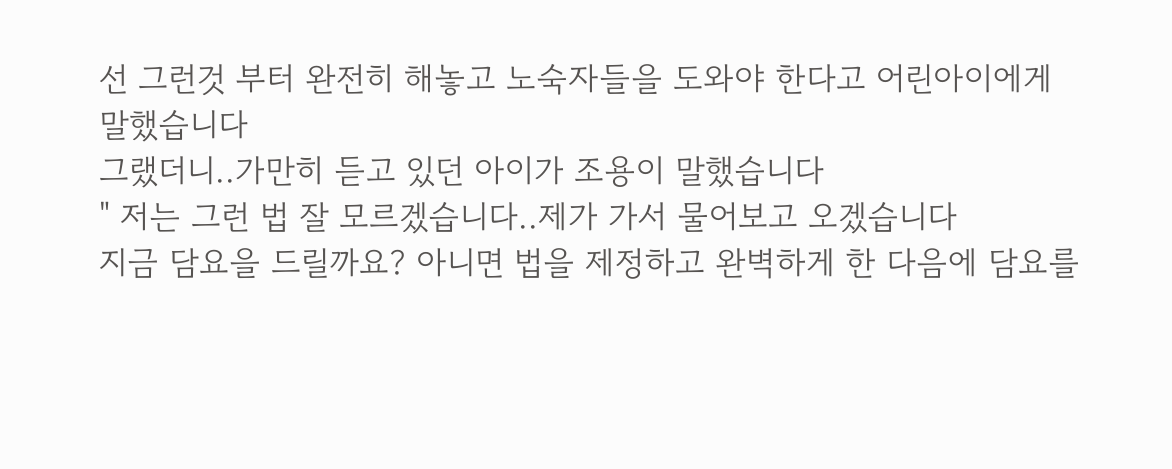선 그런것 부터 완전히 해놓고 노숙자들을 도와야 한다고 어린아이에게
말했습니다
그랬더니..가만히 듣고 있던 아이가 조용이 말했습니다
" 저는 그런 법 잘 모르겠습니다..제가 가서 물어보고 오겠습니다
지금 담요을 드릴까요? 아니면 법을 제정하고 완벽하게 한 다음에 담요를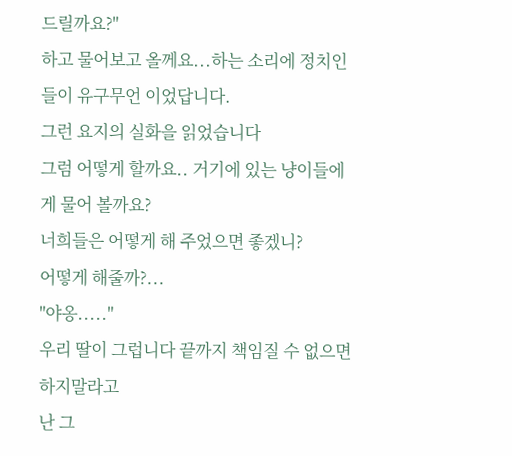드릴까요?"
하고 물어보고 올께요...하는 소리에 정치인들이 유구무언 이었답니다.
그런 요지의 실화을 읽었습니다
그럼 어떻게 할까요.. 거기에 있는 냥이들에게 물어 볼까요?
너희들은 어떻게 해 주었으면 좋겠니?
어떻게 해줄까?...
"야옹....."
우리 딸이 그럽니다 끝까지 책임질 수 없으면 하지말라고
난 그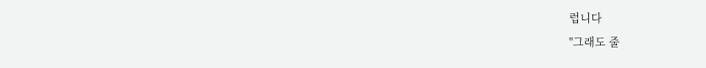럽니다
"그래도 줄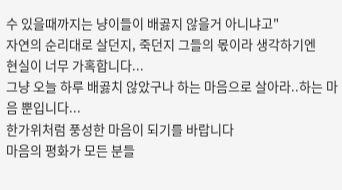수 있을때까지는 냥이들이 배곯지 않을거 아니냐고"
자연의 순리대로 살던지, 죽던지 그들의 몫이라 생각하기엔
현실이 너무 가혹합니다...
그냥 오늘 하루 배곯치 않았구나 하는 마음으로 살아라..하는 마음 뿐입니다...
한가위처럼 풍성한 마음이 되기를 바랍니다
마음의 평화가 모든 분들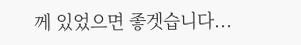께 있었으면 좋겟습니다...